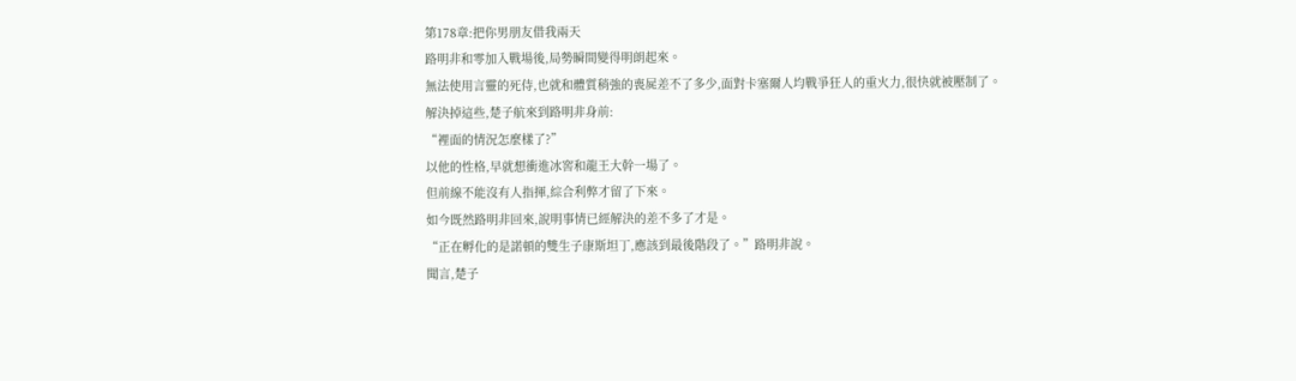第178章:把你男朋友借我兩天
路明非和零加入戰場後,局勢瞬間變得明朗起來。
無法使用言靈的死侍,也就和體質稍強的喪屍差不了多少,面對卡塞爾人均戰爭狂人的重火力,很快就被壓制了。
解決掉這些,楚子航來到路明非身前:
“裡面的情況怎麼樣了?”
以他的性格,早就想衝進冰窖和龍王大幹一場了。
但前線不能沒有人指揮,綜合利弊才留了下來。
如今既然路明非回來,說明事情已經解決的差不多了才是。
“正在孵化的是諾頓的雙生子康斯坦丁,應該到最後階段了。”路明非說。
聞言,楚子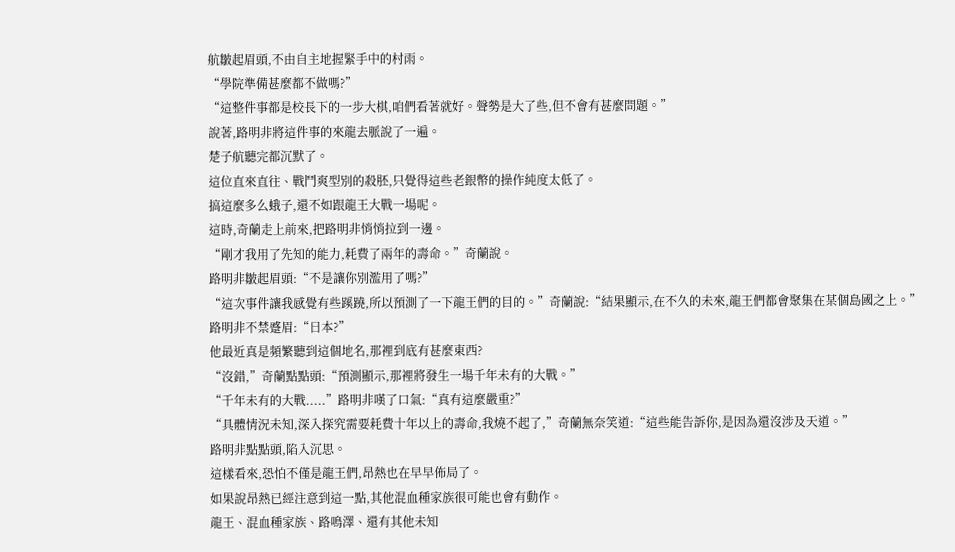航皺起眉頭,不由自主地握緊手中的村雨。
“學院準備甚麼都不做嗎?”
“這整件事都是校長下的一步大棋,咱們看著就好。聲勢是大了些,但不會有甚麼問題。”
說著,路明非將這件事的來龍去脈說了一遍。
楚子航聽完都沉默了。
這位直來直往、戰鬥爽型別的殺胚,只覺得這些老銀幣的操作純度太低了。
搞這麼多么蛾子,還不如跟龍王大戰一場呢。
這時,奇蘭走上前來,把路明非悄悄拉到一邊。
“剛才我用了先知的能力,耗費了兩年的壽命。”奇蘭說。
路明非皺起眉頭:“不是讓你別濫用了嗎?”
“這次事件讓我感覺有些蹊蹺,所以預測了一下龍王們的目的。”奇蘭說:“結果顯示,在不久的未來,龍王們都會聚集在某個島國之上。”
路明非不禁蹙眉:“日本?”
他最近真是頻繁聽到這個地名,那裡到底有甚麼東西?
“沒錯,”奇蘭點點頭:“預測顯示,那裡將發生一場千年未有的大戰。”
“千年未有的大戰.....”路明非嘆了口氣:“真有這麼嚴重?”
“具體情況未知,深入探究需要耗費十年以上的壽命,我燒不起了,”奇蘭無奈笑道:“這些能告訴你,是因為還沒涉及天道。”
路明非點點頭,陷入沉思。
這樣看來,恐怕不僅是龍王們,昂熱也在早早佈局了。
如果說昂熱已經注意到這一點,其他混血種家族很可能也會有動作。
龍王、混血種家族、路鳴澤、還有其他未知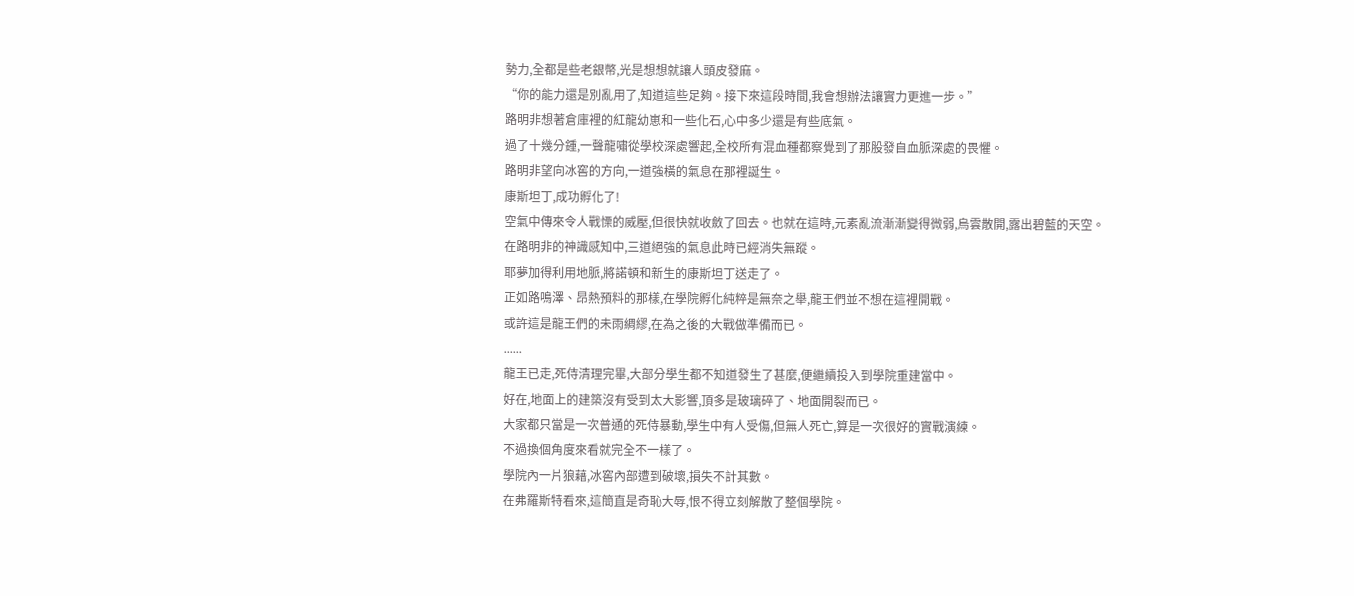勢力,全都是些老銀幣,光是想想就讓人頭皮發麻。
“你的能力還是別亂用了,知道這些足夠。接下來這段時間,我會想辦法讓實力更進一步。”
路明非想著倉庫裡的紅龍幼崽和一些化石,心中多少還是有些底氣。
過了十幾分鍾,一聲龍嘯從學校深處響起,全校所有混血種都察覺到了那股發自血脈深處的畏懼。
路明非望向冰窖的方向,一道強橫的氣息在那裡誕生。
康斯坦丁,成功孵化了!
空氣中傳來令人戰慄的威壓,但很快就收斂了回去。也就在這時,元素亂流漸漸變得微弱,烏雲散開,露出碧藍的天空。
在路明非的神識感知中,三道絕強的氣息此時已經消失無蹤。
耶夢加得利用地脈,將諾頓和新生的康斯坦丁送走了。
正如路鳴澤、昂熱預料的那樣,在學院孵化純粹是無奈之舉,龍王們並不想在這裡開戰。
或許這是龍王們的未雨綢繆,在為之後的大戰做準備而已。
......
龍王已走,死侍清理完畢,大部分學生都不知道發生了甚麼,便繼續投入到學院重建當中。
好在,地面上的建築沒有受到太大影響,頂多是玻璃碎了、地面開裂而已。
大家都只當是一次普通的死侍暴動,學生中有人受傷,但無人死亡,算是一次很好的實戰演練。
不過換個角度來看就完全不一樣了。
學院內一片狼藉,冰窖內部遭到破壞,損失不計其數。
在弗羅斯特看來,這簡直是奇恥大辱,恨不得立刻解散了整個學院。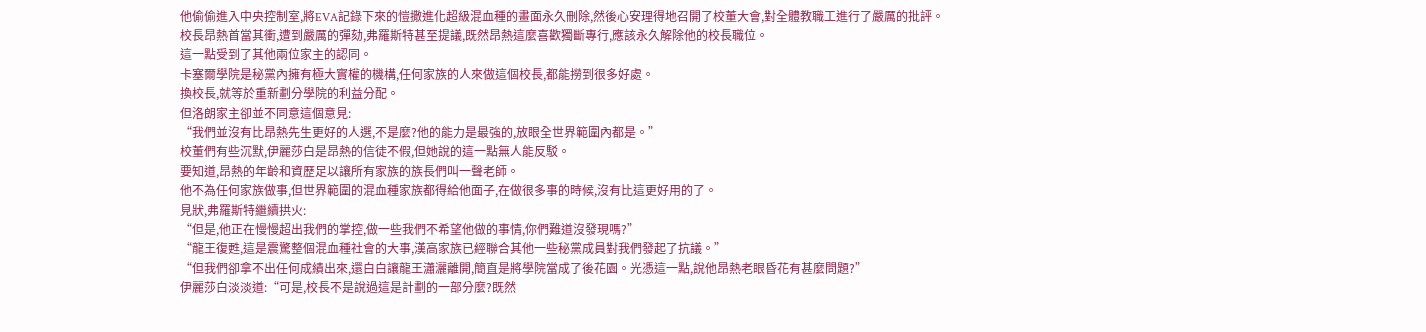他偷偷進入中央控制室,將EVA記錄下來的愷撒進化超級混血種的畫面永久刪除,然後心安理得地召開了校董大會,對全體教職工進行了嚴厲的批評。
校長昂熱首當其衝,遭到嚴厲的彈劾,弗羅斯特甚至提議,既然昂熱這麼喜歡獨斷專行,應該永久解除他的校長職位。
這一點受到了其他兩位家主的認同。
卡塞爾學院是秘黨內擁有極大實權的機構,任何家族的人來做這個校長,都能撈到很多好處。
換校長,就等於重新劃分學院的利益分配。
但洛朗家主卻並不同意這個意見:
“我們並沒有比昂熱先生更好的人選,不是麼?他的能力是最強的,放眼全世界範圍內都是。”
校董們有些沉默,伊麗莎白是昂熱的信徒不假,但她說的這一點無人能反駁。
要知道,昂熱的年齡和資歷足以讓所有家族的族長們叫一聲老師。
他不為任何家族做事,但世界範圍的混血種家族都得給他面子,在做很多事的時候,沒有比這更好用的了。
見狀,弗羅斯特繼續拱火:
“但是,他正在慢慢超出我們的掌控,做一些我們不希望他做的事情,你們難道沒發現嗎?”
“龍王復甦,這是震驚整個混血種社會的大事,漢高家族已經聯合其他一些秘黨成員對我們發起了抗議。”
“但我們卻拿不出任何成績出來,還白白讓龍王瀟灑離開,簡直是將學院當成了後花園。光憑這一點,說他昂熱老眼昏花有甚麼問題?”
伊麗莎白淡淡道:“可是,校長不是說過這是計劃的一部分麼?既然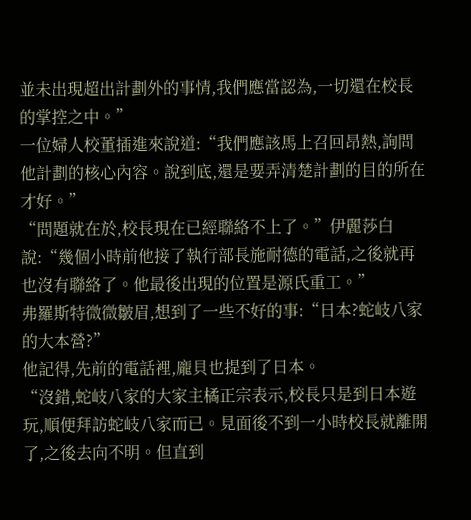並未出現超出計劃外的事情,我們應當認為,一切還在校長的掌控之中。”
一位婦人校董插進來說道:“我們應該馬上召回昂熱,詢問他計劃的核心內容。說到底,還是要弄清楚計劃的目的所在才好。”
“問題就在於,校長現在已經聯絡不上了。”伊麗莎白說:“幾個小時前他接了執行部長施耐德的電話,之後就再也沒有聯絡了。他最後出現的位置是源氏重工。”
弗羅斯特微微皺眉,想到了一些不好的事:“日本?蛇岐八家的大本營?”
他記得,先前的電話裡,龐貝也提到了日本。
“沒錯,蛇岐八家的大家主橘正宗表示,校長只是到日本遊玩,順便拜訪蛇岐八家而已。見面後不到一小時校長就離開了,之後去向不明。但直到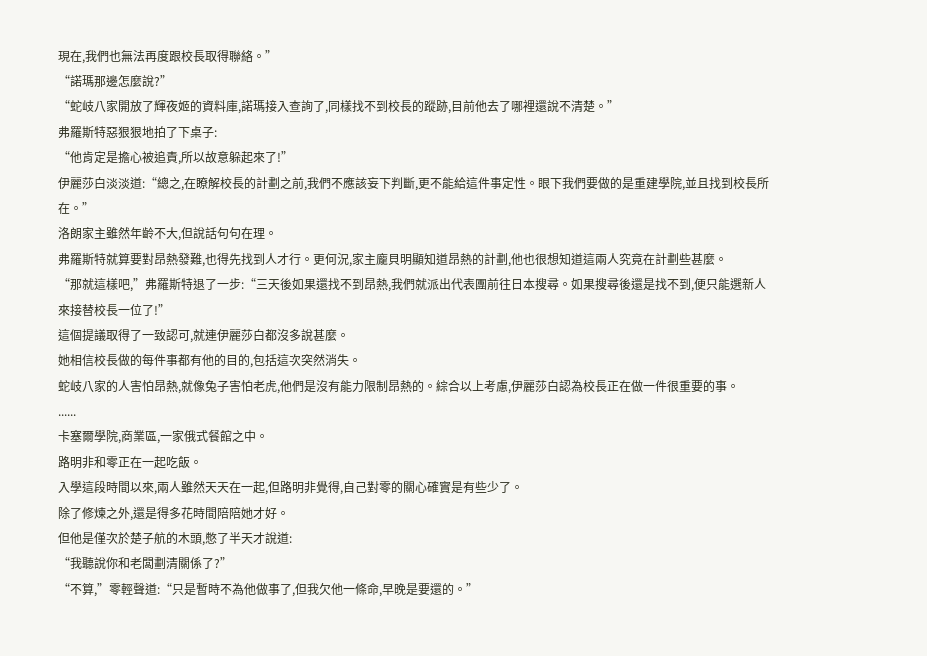現在,我們也無法再度跟校長取得聯絡。”
“諾瑪那邊怎麼說?”
“蛇岐八家開放了輝夜姬的資料庫,諾瑪接入查詢了,同樣找不到校長的蹤跡,目前他去了哪裡還說不清楚。”
弗羅斯特惡狠狠地拍了下桌子:
“他肯定是擔心被追責,所以故意躲起來了!”
伊麗莎白淡淡道:“總之,在瞭解校長的計劃之前,我們不應該妄下判斷,更不能給這件事定性。眼下我們要做的是重建學院,並且找到校長所在。”
洛朗家主雖然年齡不大,但說話句句在理。
弗羅斯特就算要對昂熱發難,也得先找到人才行。更何況,家主龐貝明顯知道昂熱的計劃,他也很想知道這兩人究竟在計劃些甚麼。
“那就這樣吧,”弗羅斯特退了一步:“三天後如果還找不到昂熱,我們就派出代表團前往日本搜尋。如果搜尋後還是找不到,便只能選新人來接替校長一位了!”
這個提議取得了一致認可,就連伊麗莎白都沒多說甚麼。
她相信校長做的每件事都有他的目的,包括這次突然消失。
蛇岐八家的人害怕昂熱,就像兔子害怕老虎,他們是沒有能力限制昂熱的。綜合以上考慮,伊麗莎白認為校長正在做一件很重要的事。
......
卡塞爾學院,商業區,一家俄式餐館之中。
路明非和零正在一起吃飯。
入學這段時間以來,兩人雖然天天在一起,但路明非覺得,自己對零的關心確實是有些少了。
除了修煉之外,還是得多花時間陪陪她才好。
但他是僅次於楚子航的木頭,憋了半天才說道:
“我聽說你和老闆劃清關係了?”
“不算,”零輕聲道:“只是暫時不為他做事了,但我欠他一條命,早晚是要還的。”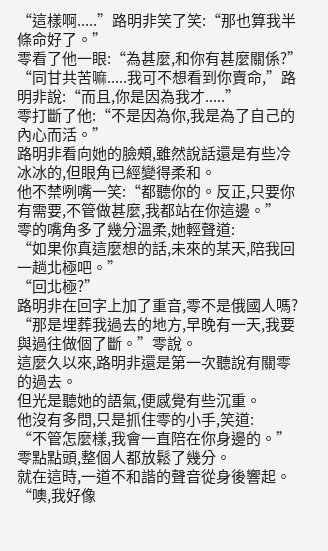“這樣啊.....”路明非笑了笑:“那也算我半條命好了。”
零看了他一眼:“為甚麼,和你有甚麼關係?”
“同甘共苦嘛.....我可不想看到你賣命,”路明非說:“而且,你是因為我才.....”
零打斷了他:“不是因為你,我是為了自己的內心而活。”
路明非看向她的臉頰,雖然說話還是有些冷冰冰的,但眼角已經變得柔和。
他不禁咧嘴一笑:“都聽你的。反正,只要你有需要,不管做甚麼,我都站在你這邊。”
零的嘴角多了幾分溫柔,她輕聲道:
“如果你真這麼想的話,未來的某天,陪我回一趟北極吧。”
“回北極?”
路明非在回字上加了重音,零不是俄國人嗎?
“那是埋葬我過去的地方,早晚有一天,我要與過往做個了斷。”零說。
這麼久以來,路明非還是第一次聽說有關零的過去。
但光是聽她的語氣,便感覺有些沉重。
他沒有多問,只是抓住零的小手,笑道:
“不管怎麼樣,我會一直陪在你身邊的。”
零點點頭,整個人都放鬆了幾分。
就在這時,一道不和諧的聲音從身後響起。
“噢,我好像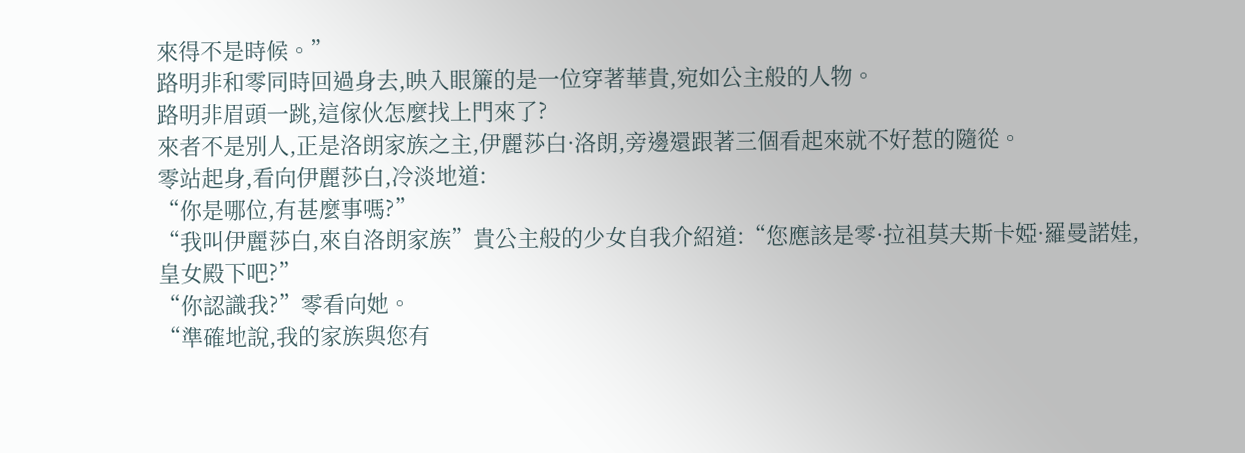來得不是時候。”
路明非和零同時回過身去,映入眼簾的是一位穿著華貴,宛如公主般的人物。
路明非眉頭一跳,這傢伙怎麼找上門來了?
來者不是別人,正是洛朗家族之主,伊麗莎白·洛朗,旁邊還跟著三個看起來就不好惹的隨從。
零站起身,看向伊麗莎白,冷淡地道:
“你是哪位,有甚麼事嗎?”
“我叫伊麗莎白,來自洛朗家族”貴公主般的少女自我介紹道:“您應該是零·拉祖莫夫斯卡婭·羅曼諾娃,皇女殿下吧?”
“你認識我?”零看向她。
“準確地說,我的家族與您有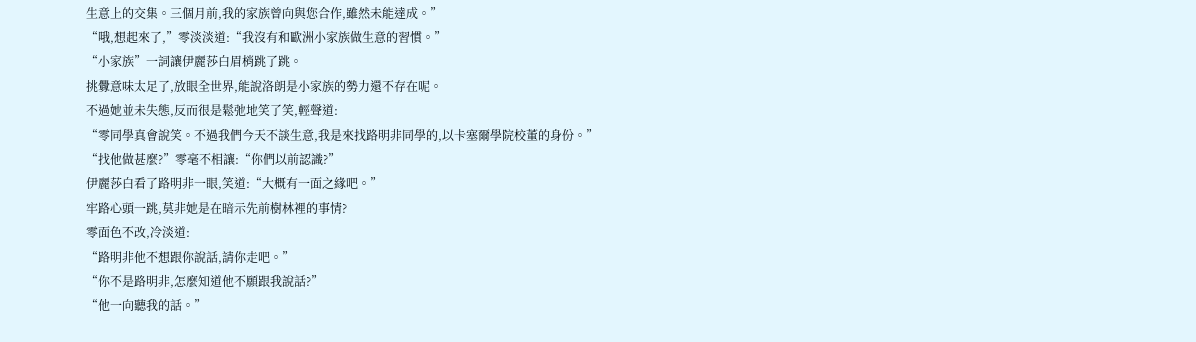生意上的交集。三個月前,我的家族曾向與您合作,雖然未能達成。”
“哦,想起來了,”零淡淡道:“我沒有和歐洲小家族做生意的習慣。”
“小家族”一詞讓伊麗莎白眉梢跳了跳。
挑釁意味太足了,放眼全世界,能說洛朗是小家族的勢力還不存在呢。
不過她並未失態,反而很是鬆弛地笑了笑,輕聲道:
“零同學真會說笑。不過我們今天不談生意,我是來找路明非同學的,以卡塞爾學院校董的身份。”
“找他做甚麼?”零毫不相讓:“你們以前認識?”
伊麗莎白看了路明非一眼,笑道:“大概有一面之緣吧。”
牢路心頭一跳,莫非她是在暗示先前樹林裡的事情?
零面色不改,冷淡道:
“路明非他不想跟你說話,請你走吧。”
“你不是路明非,怎麼知道他不願跟我說話?”
“他一向聽我的話。”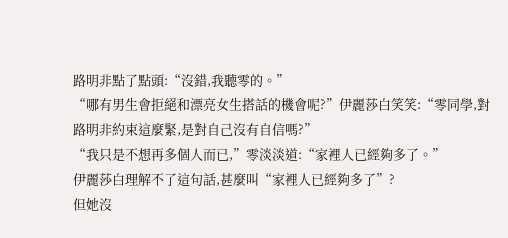路明非點了點頭:“沒錯,我聽零的。”
“哪有男生會拒絕和漂亮女生搭話的機會呢?”伊麗莎白笑笑:“零同學,對路明非約束這麼緊,是對自己沒有自信嗎?”
“我只是不想再多個人而已,”零淡淡道:“家裡人已經夠多了。”
伊麗莎白理解不了這句話,甚麼叫“家裡人已經夠多了”?
但她沒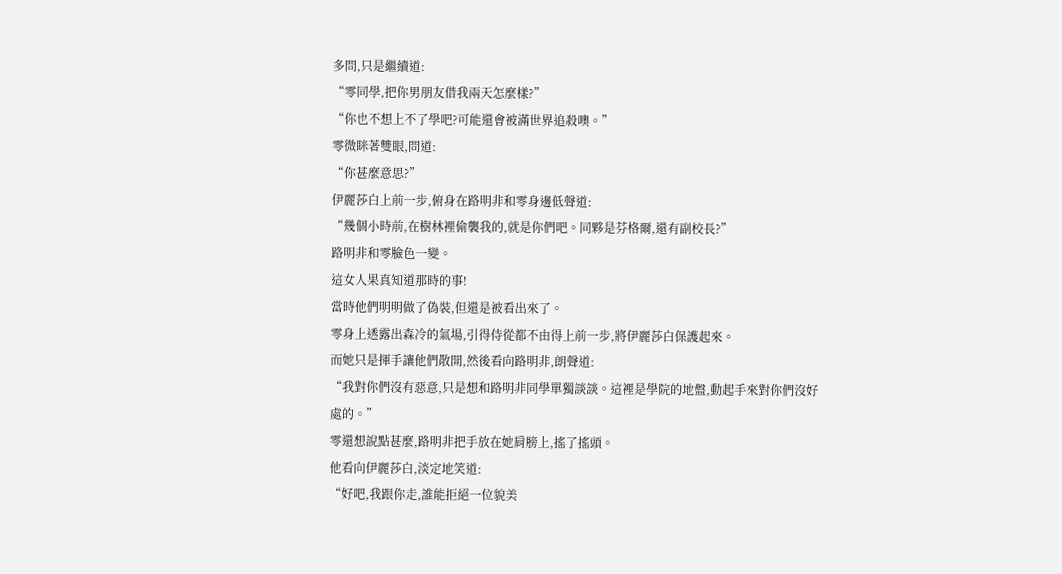多問,只是繼續道:
“零同學,把你男朋友借我兩天怎麼樣?”
“你也不想上不了學吧?可能還會被滿世界追殺噢。”
零微眯著雙眼,問道:
“你甚麼意思?”
伊麗莎白上前一步,俯身在路明非和零身邊低聲道:
“幾個小時前,在樹林裡偷襲我的,就是你們吧。同夥是芬格爾,還有副校長?”
路明非和零臉色一變。
這女人果真知道那時的事!
當時他們明明做了偽裝,但還是被看出來了。
零身上透露出森冷的氣場,引得侍從都不由得上前一步,將伊麗莎白保護起來。
而她只是揮手讓他們散開,然後看向路明非,朗聲道:
“我對你們沒有惡意,只是想和路明非同學單獨談談。這裡是學院的地盤,動起手來對你們沒好處的。”
零還想說點甚麼,路明非把手放在她肩膀上,搖了搖頭。
他看向伊麗莎白,淡定地笑道:
“好吧,我跟你走,誰能拒絕一位貌美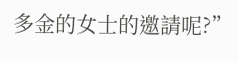多金的女士的邀請呢?”